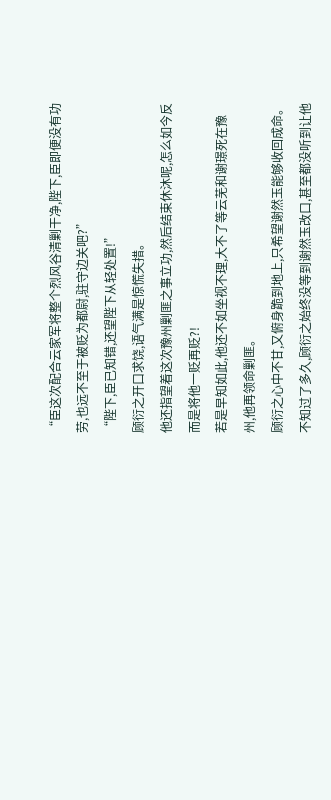“臣这次配合云家军将整个烈风谷清剿干净,陛下,臣即便没有功劳,也远不至于被贬为都尉,驻守边关吧?”
“陛下,臣已知错,还望陛下从轻处置!”
顾衍之开口求饶,语气满是惊慌失措。
他还指望着这次豫州剿匪之事立功,然后结束休沐呢,怎么如今反而是将他一贬再贬?!
若是早知如此,他还不如坐视不理,大不了等云芜和谢璟死在豫州,他再领命剿匪。
顾衍之心中不甘,又俯身跪到地上,只希望谢然玉能够收回成命。
不知过了多久,顾衍之始终没等到谢然玉改口,甚至都没听到让他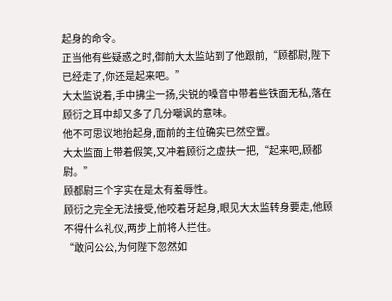起身的命令。
正当他有些疑惑之时,御前大太监站到了他跟前,“顾都尉,陛下已经走了,你还是起来吧。”
大太监说着,手中拂尘一扬,尖锐的嗓音中带着些铁面无私,落在顾衍之耳中却又多了几分嘲讽的意味。
他不可思议地抬起身,面前的主位确实已然空置。
大太监面上带着假笑,又冲着顾衍之虚扶一把,“起来吧,顾都尉。”
顾都尉三个字实在是太有羞辱性。
顾衍之完全无法接受,他咬着牙起身,眼见大太监转身要走,他顾不得什么礼仪,两步上前将人拦住。
“敢问公公,为何陛下忽然如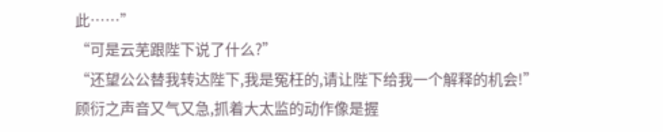此……”
“可是云芜跟陛下说了什么?”
“还望公公替我转达陛下,我是冤枉的,请让陛下给我一个解释的机会!”
顾衍之声音又气又急,抓着大太监的动作像是握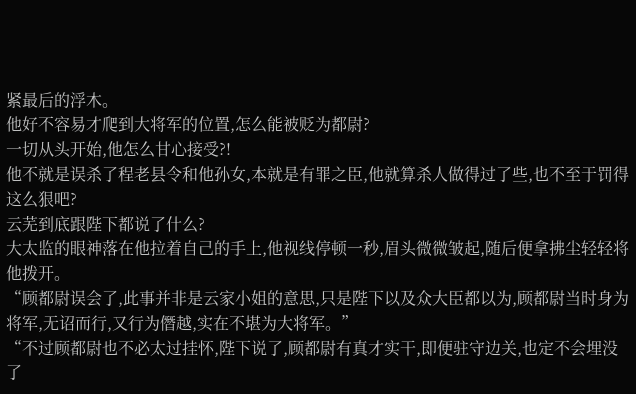紧最后的浮木。
他好不容易才爬到大将军的位置,怎么能被贬为都尉?
一切从头开始,他怎么甘心接受?!
他不就是误杀了程老县令和他孙女,本就是有罪之臣,他就算杀人做得过了些,也不至于罚得这么狠吧?
云芜到底跟陛下都说了什么?
大太监的眼神落在他拉着自己的手上,他视线停顿一秒,眉头微微皱起,随后便拿拂尘轻轻将他拨开。
“顾都尉误会了,此事并非是云家小姐的意思,只是陛下以及众大臣都以为,顾都尉当时身为将军,无诏而行,又行为僭越,实在不堪为大将军。”
“不过顾都尉也不必太过挂怀,陛下说了,顾都尉有真才实干,即便驻守边关,也定不会埋没了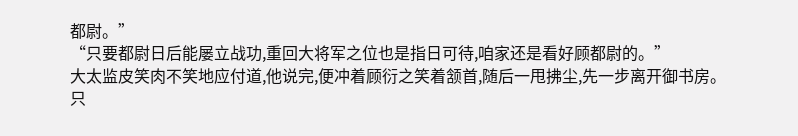都尉。”
“只要都尉日后能屡立战功,重回大将军之位也是指日可待,咱家还是看好顾都尉的。”
大太监皮笑肉不笑地应付道,他说完,便冲着顾衍之笑着颔首,随后一甩拂尘,先一步离开御书房。
只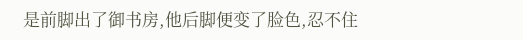是前脚出了御书房,他后脚便变了脸色,忍不住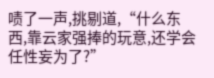啧了一声,挑剔道,“什么东西,靠云家强捧的玩意,还学会任性妄为了?”